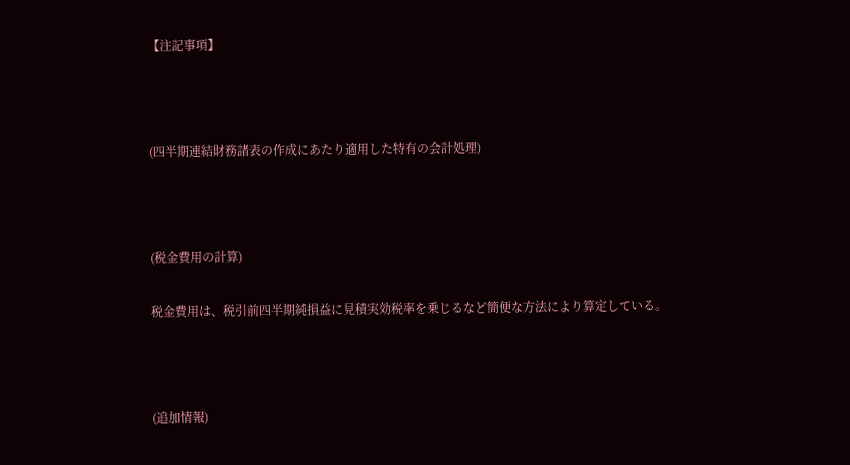【注記事項】



(四半期連結財務諸表の作成にあたり適用した特有の会計処理)



(税金費用の計算)

税金費用は、税引前四半期純損益に見積実効税率を乗じるなど簡便な方法により算定している。



(追加情報)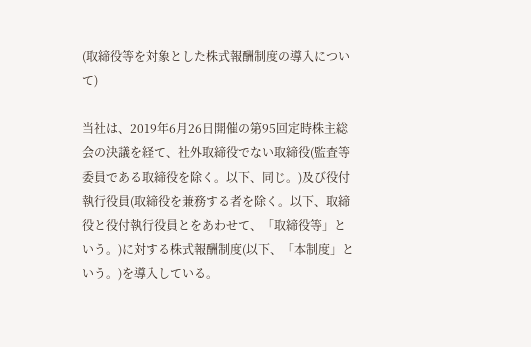(取締役等を対象とした株式報酬制度の導入について)

当社は、2019年6月26日開催の第95回定時株主総会の決議を経て、社外取締役でない取締役(監査等委員である取締役を除く。以下、同じ。)及び役付執行役員(取締役を兼務する者を除く。以下、取締役と役付執行役員とをあわせて、「取締役等」という。)に対する株式報酬制度(以下、「本制度」という。)を導入している。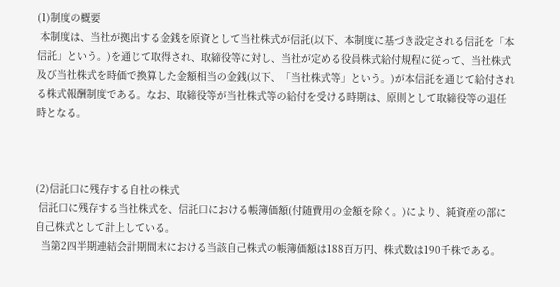(1)制度の概要
 本制度は、当社が拠出する金銭を原資として当社株式が信託(以下、本制度に基づき設定される信託を「本信託」という。)を通じて取得され、取締役等に対し、当社が定める役員株式給付規程に従って、当社株式及び当社株式を時価で換算した金額相当の金銭(以下、「当社株式等」という。)が本信託を通じて給付される株式報酬制度である。なお、取締役等が当社株式等の給付を受ける時期は、原則として取締役等の退任時となる。



(2)信託口に残存する自社の株式
 信託口に残存する当社株式を、信託口における帳簿価額(付随費用の金額を除く。)により、純資産の部に自己株式として計上している。
  当第2四半期連結会計期間末における当該自己株式の帳簿価額は188百万円、株式数は190千株である。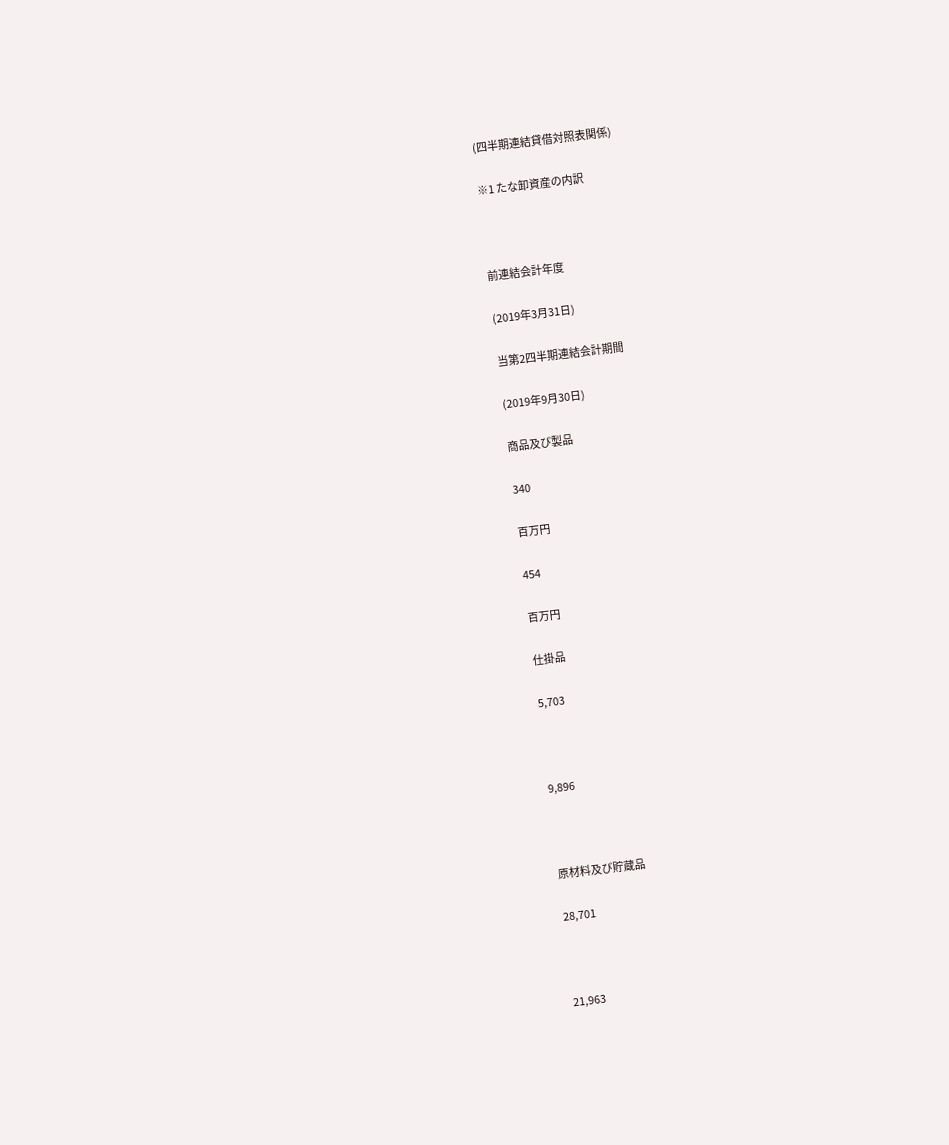(四半期連結貸借対照表関係)

※1 たな卸資産の内訳



前連結会計年度

(2019年3月31日)

当第2四半期連結会計期間

(2019年9月30日)

商品及び製品

340

百万円

454

百万円

仕掛品

5,703



9,896



原材料及び貯蔵品

28,701



21,963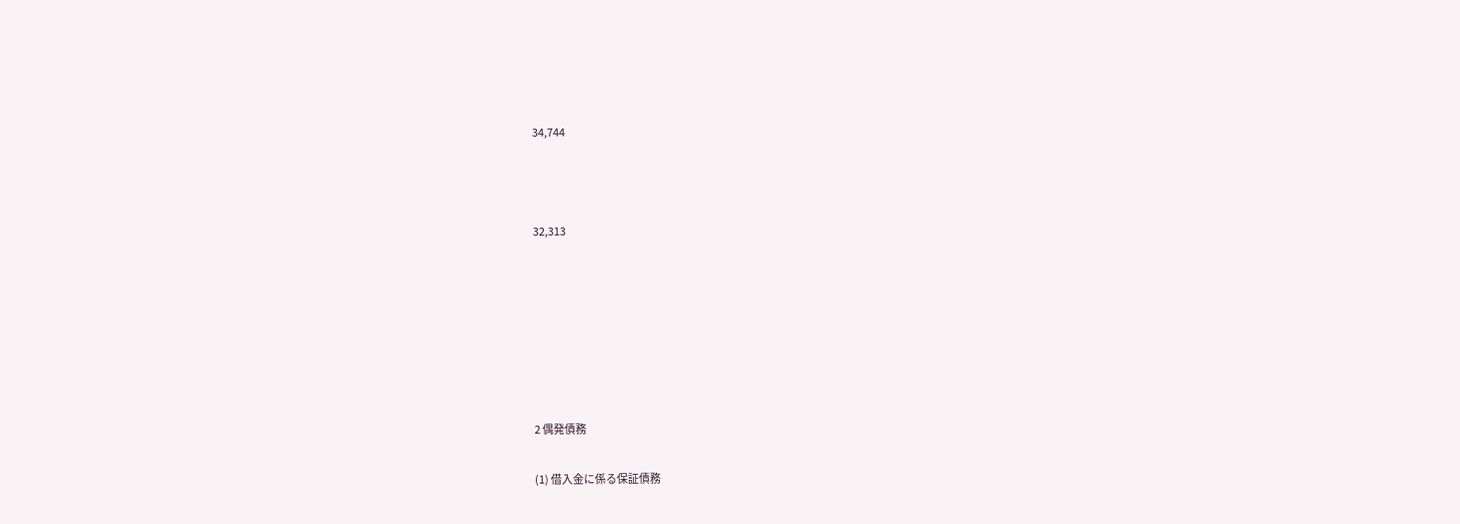34,744



32,313







2 偶発債務

(1) 借入金に係る保証債務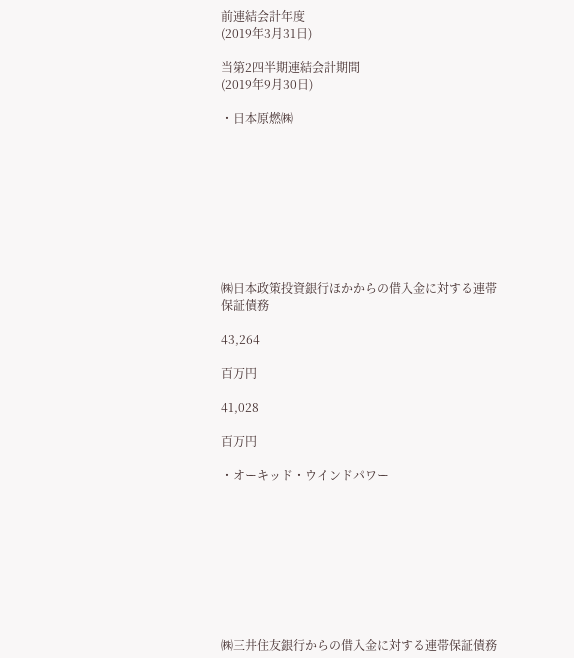前連結会計年度
(2019年3月31日)

当第2四半期連結会計期間
(2019年9月30日)

・日本原燃㈱









㈱日本政策投資銀行ほかからの借入金に対する連帯保証債務

43,264

百万円

41,028

百万円

・オーキッド・ウインドパワー









㈱三井住友銀行からの借入金に対する連帯保証債務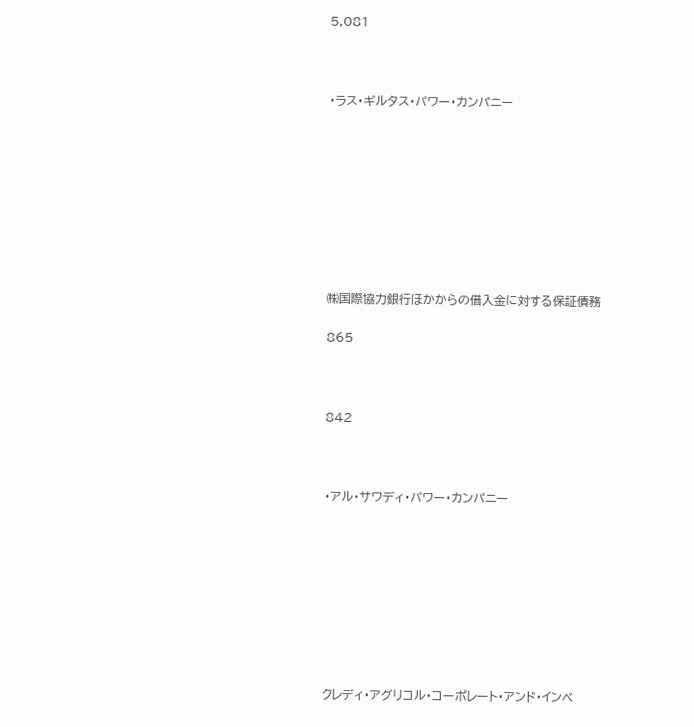5,081



・ラス・ギルタス・パワー・カンパニー









㈱国際協力銀行ほかからの借入金に対する保証債務

865



842



・アル・サワディ・パワー・カンパニー









クレディ・アグリコル・コーポレート・アンド・インベ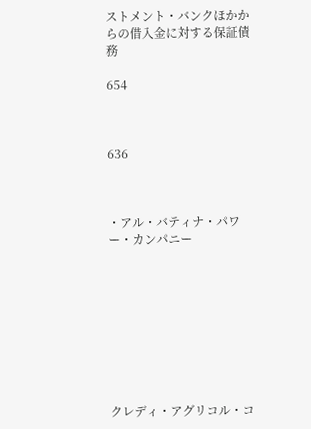ストメント・バンクほかからの借入金に対する保証債務

654



636



・アル・バティナ・パワー・カンパニー









クレディ・アグリコル・コ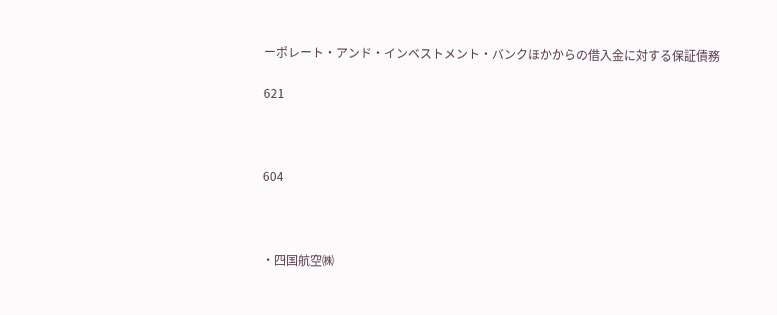ーポレート・アンド・インベストメント・バンクほかからの借入金に対する保証債務

621



604



・四国航空㈱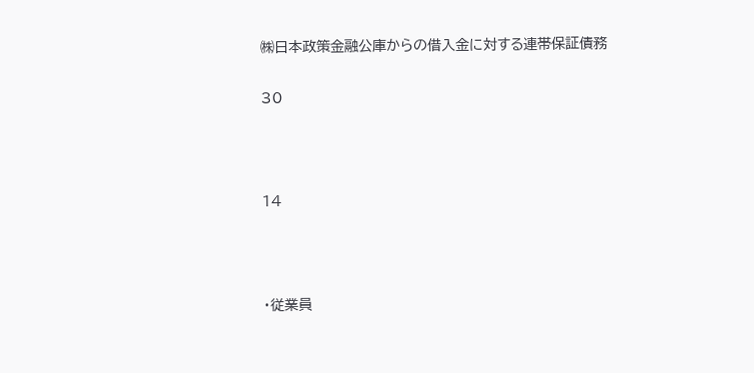㈱日本政策金融公庫からの借入金に対する連帯保証債務

30



14



・従業員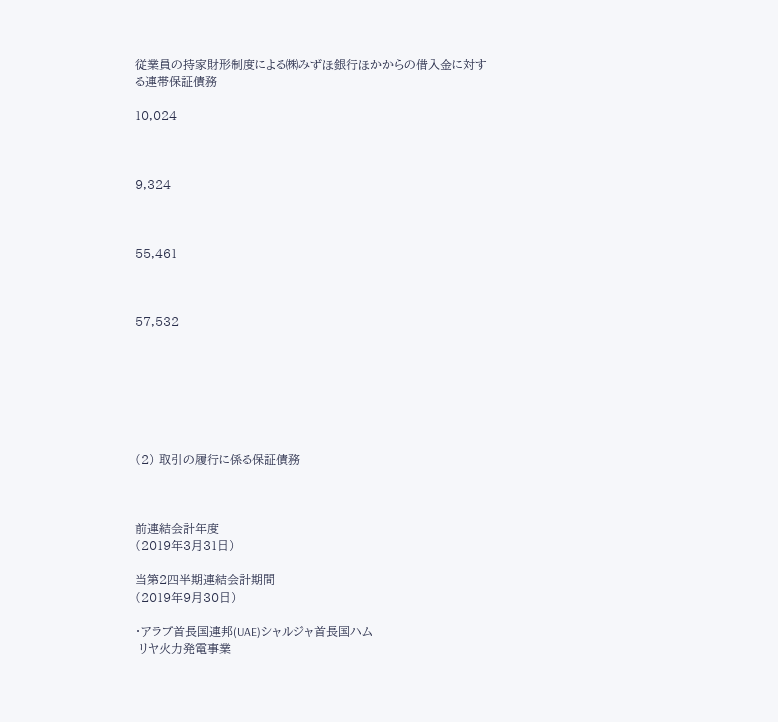従業員の持家財形制度による㈱みずほ銀行ほかからの借入金に対する連帯保証債務

10,024



9,324



55,461



57,532







(2) 取引の履行に係る保証債務



前連結会計年度
(2019年3月31日)

当第2四半期連結会計期間
(2019年9月30日)

・アラブ首長国連邦(UAE)シャルジャ首長国ハム
 リヤ火力発電事業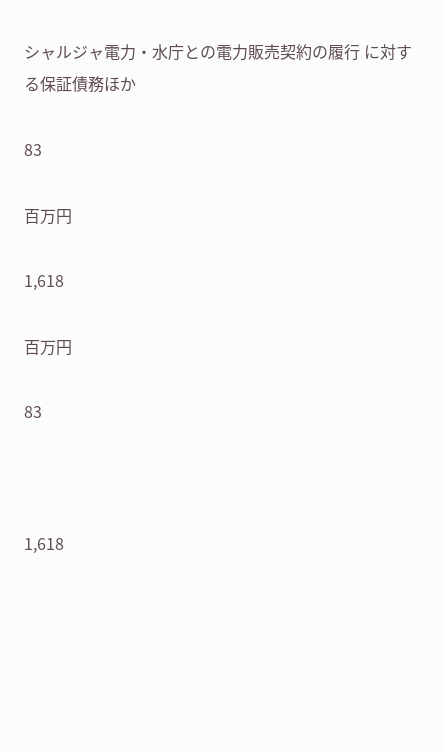シャルジャ電力・水庁との電力販売契約の履行 に対する保証債務ほか

83

百万円

1,618

百万円

83



1,618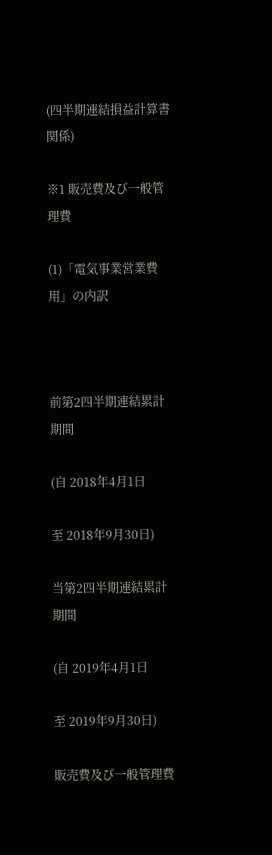(四半期連結損益計算書関係)

※1 販売費及び一般管理費

(1)「電気事業営業費用」の内訳



前第2四半期連結累計期間

(自 2018年4月1日

至 2018年9月30日)

当第2四半期連結累計期間

(自 2019年4月1日

至 2019年9月30日)

販売費及び一般管理費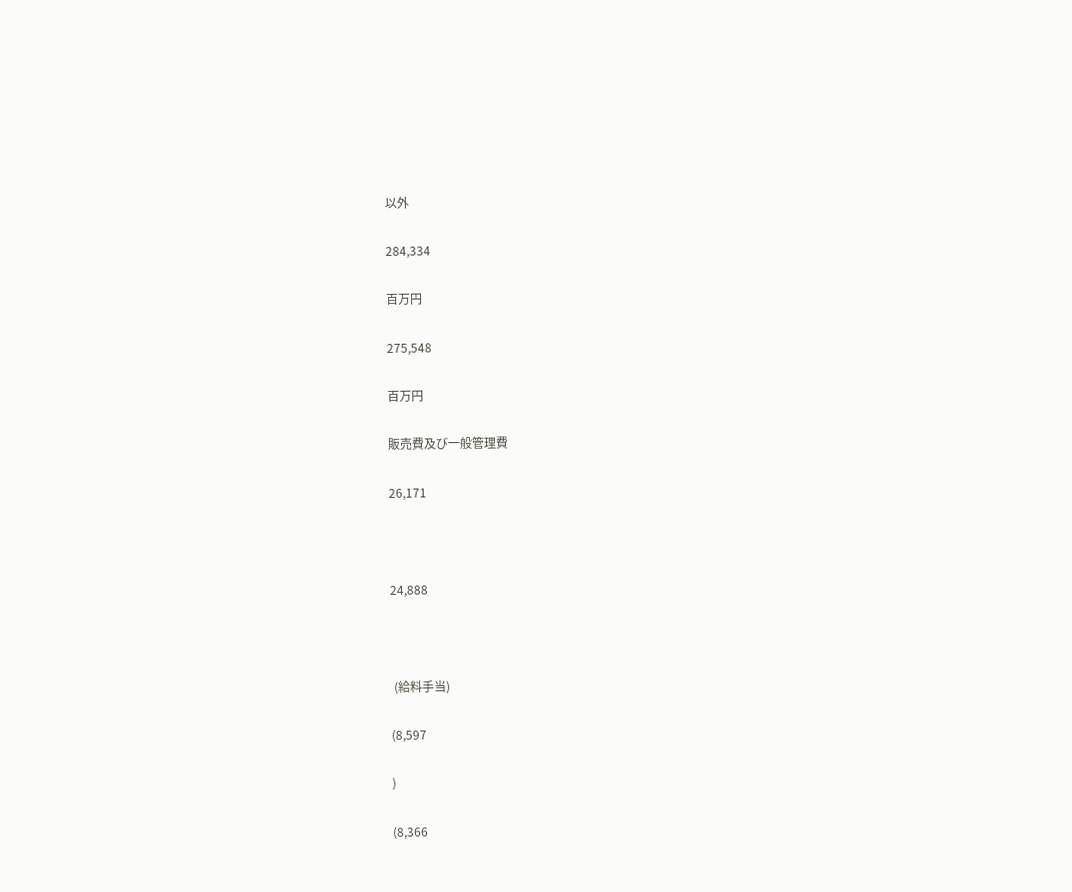以外

284,334

百万円

275,548

百万円

販売費及び一般管理費

26,171



24,888



 (給料手当)

(8,597

)

(8,366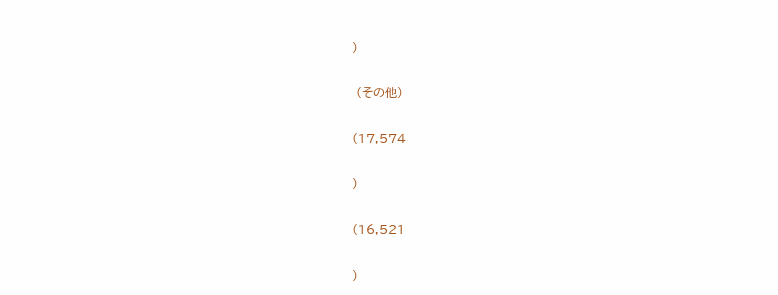)

 (その他)

(17,574

)

(16,521

)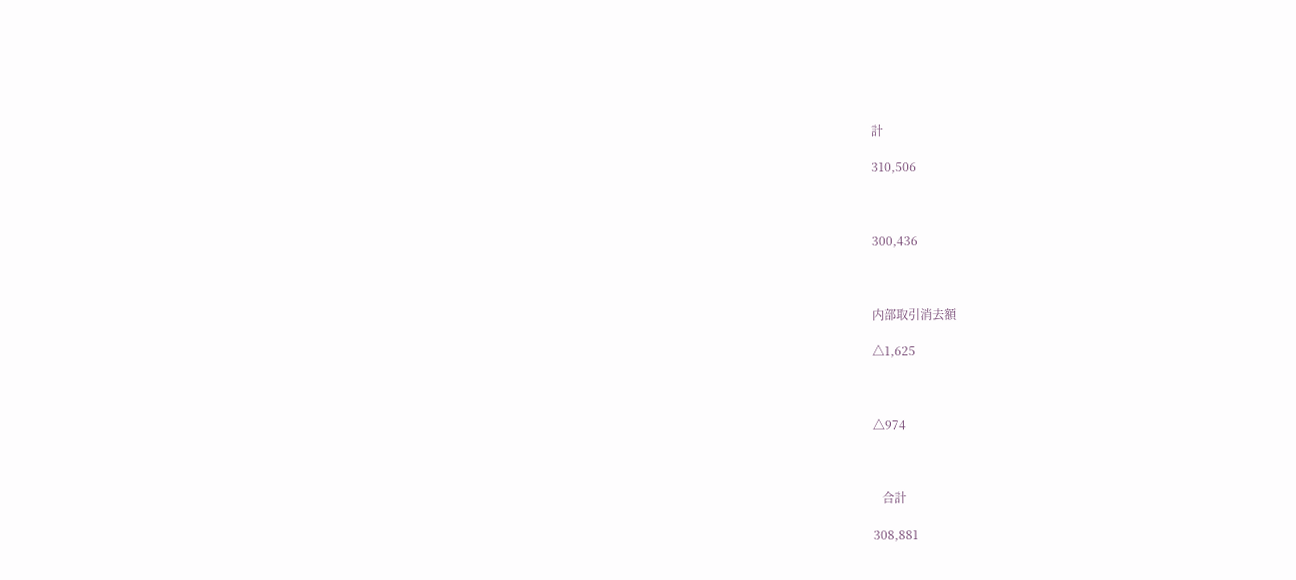計

310,506



300,436



内部取引消去額

△1,625



△974



   合計

308,881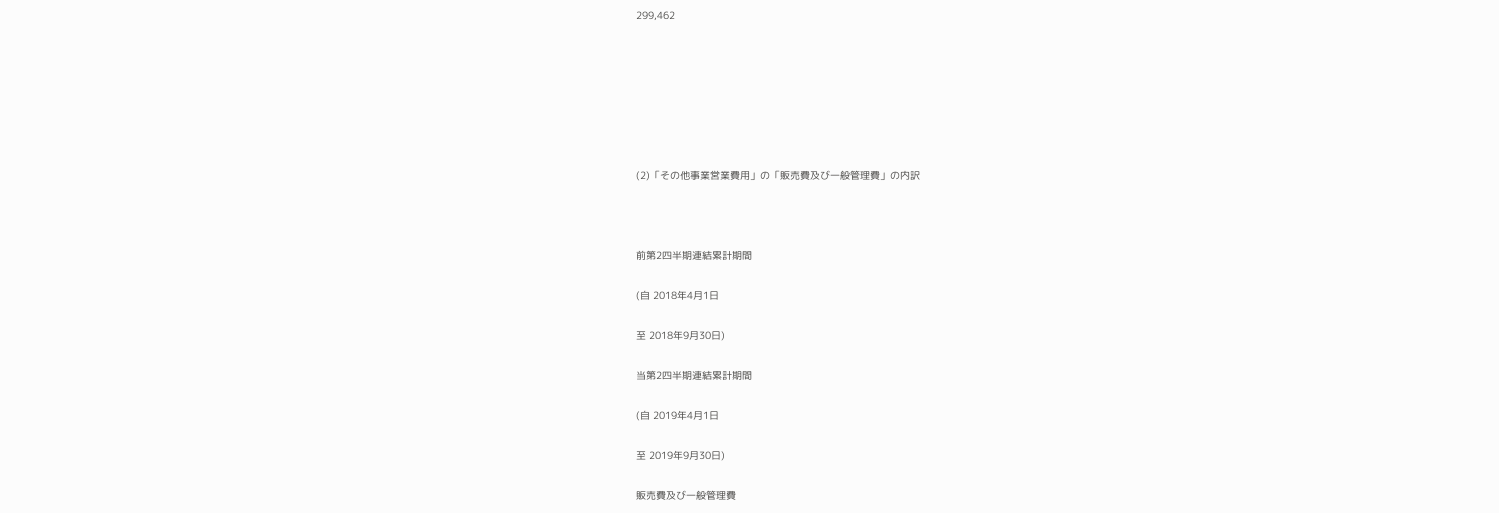299,462







(2)「その他事業営業費用」の「販売費及び一般管理費」の内訳



前第2四半期連結累計期間

(自 2018年4月1日

至 2018年9月30日)

当第2四半期連結累計期間

(自 2019年4月1日

至 2019年9月30日)

販売費及び一般管理費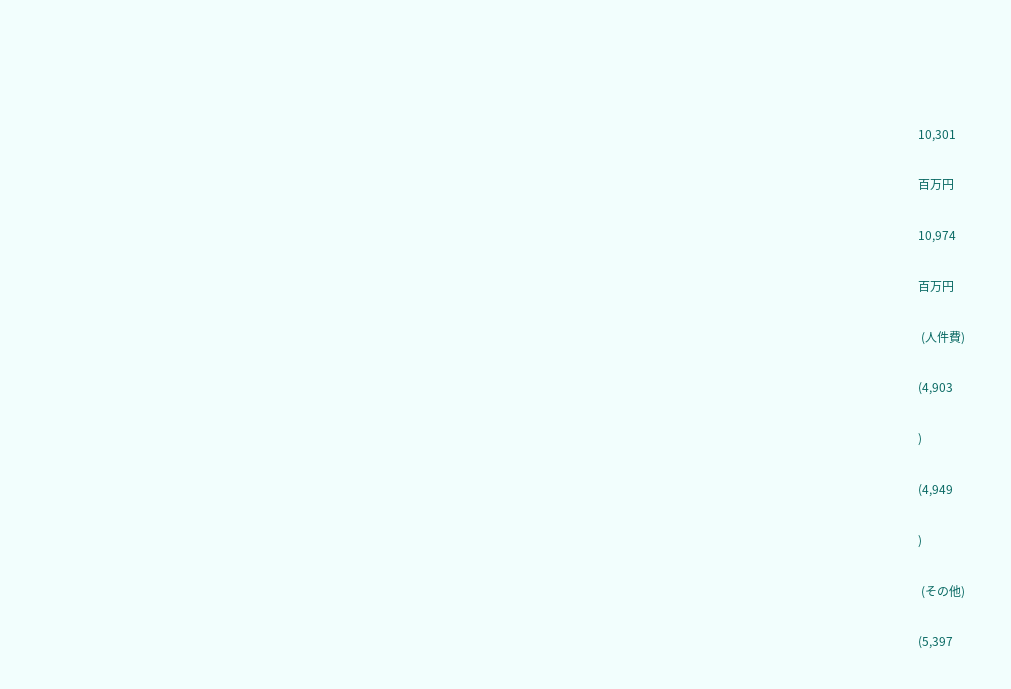10,301

百万円

10,974

百万円

 (人件費)

(4,903

)

(4,949

)

 (その他)

(5,397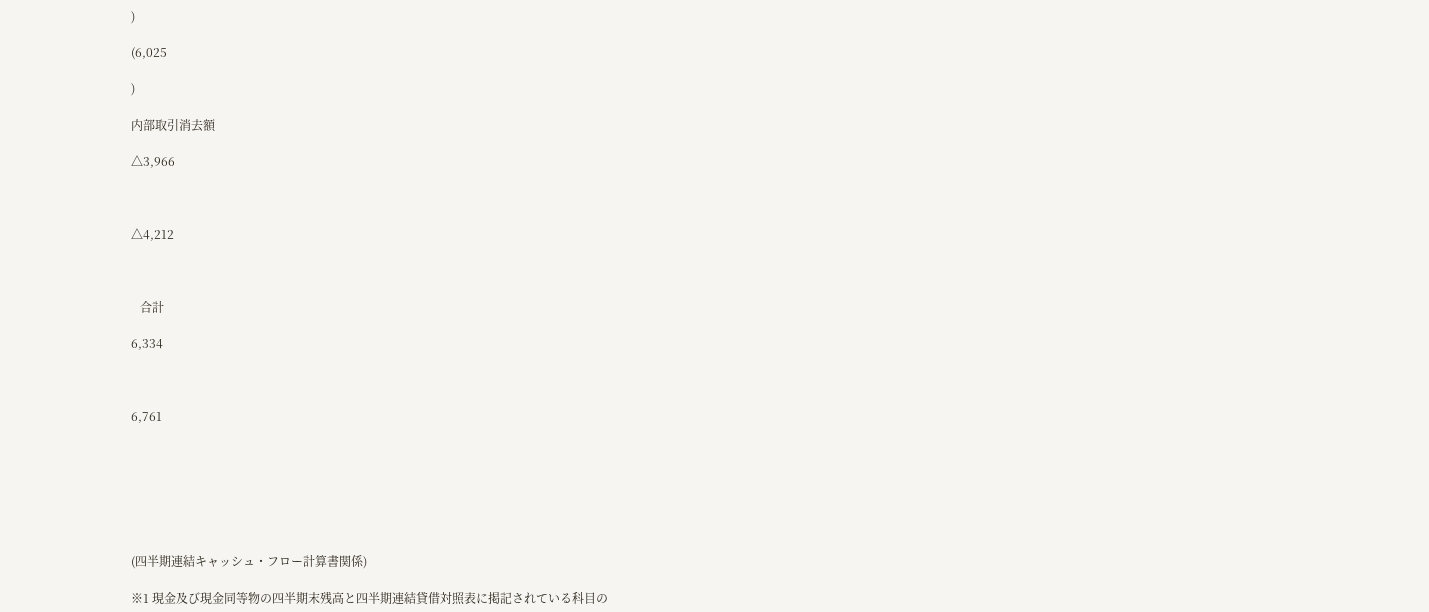)

(6,025

)

内部取引消去額

△3,966



△4,212



   合計

6,334



6,761







(四半期連結キャッシュ・フロー計算書関係)

※1 現金及び現金同等物の四半期末残高と四半期連結貸借対照表に掲記されている科目の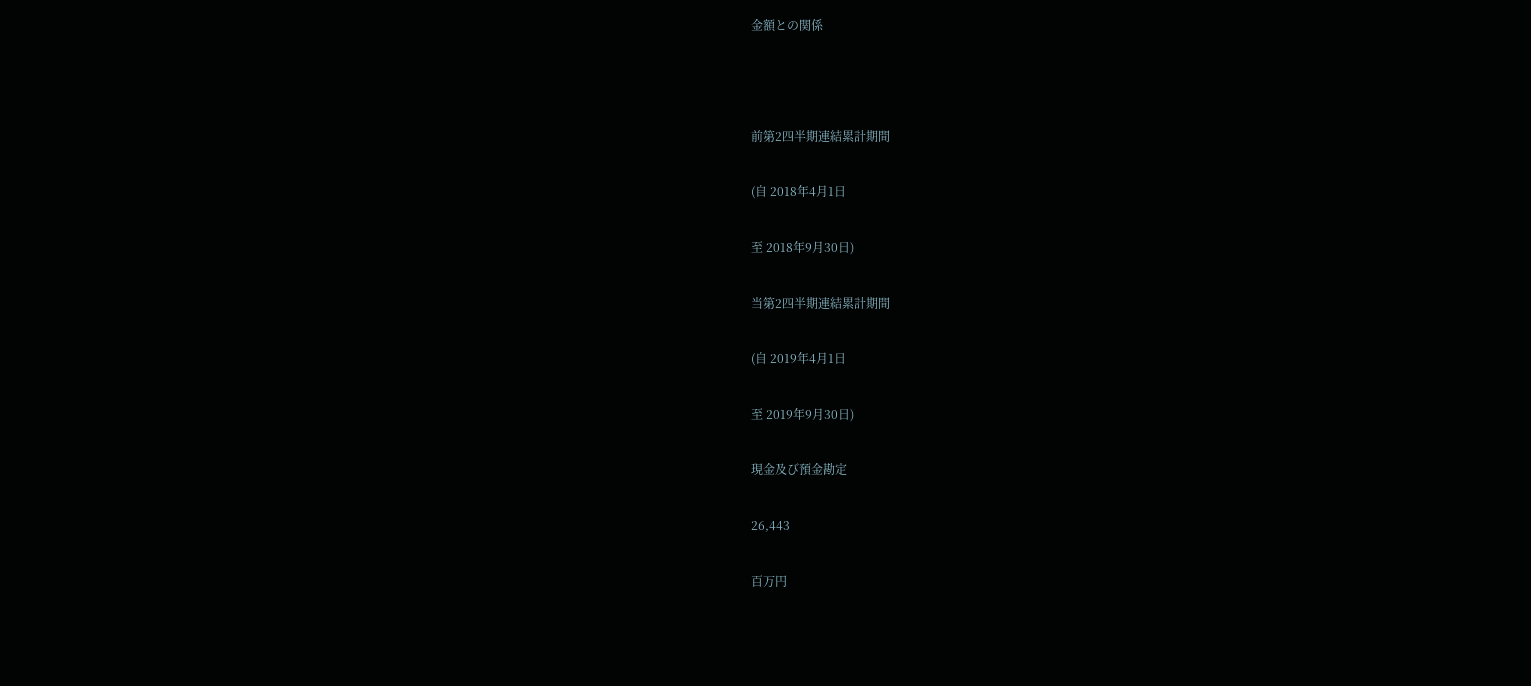金額との関係



前第2四半期連結累計期間

(自 2018年4月1日

至 2018年9月30日)

当第2四半期連結累計期間

(自 2019年4月1日

至 2019年9月30日)

現金及び預金勘定

26,443

百万円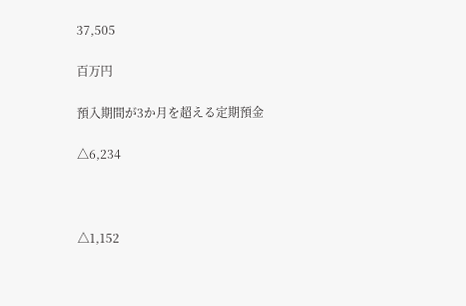37,505

百万円

預入期間が3か月を超える定期預金

△6,234



△1,152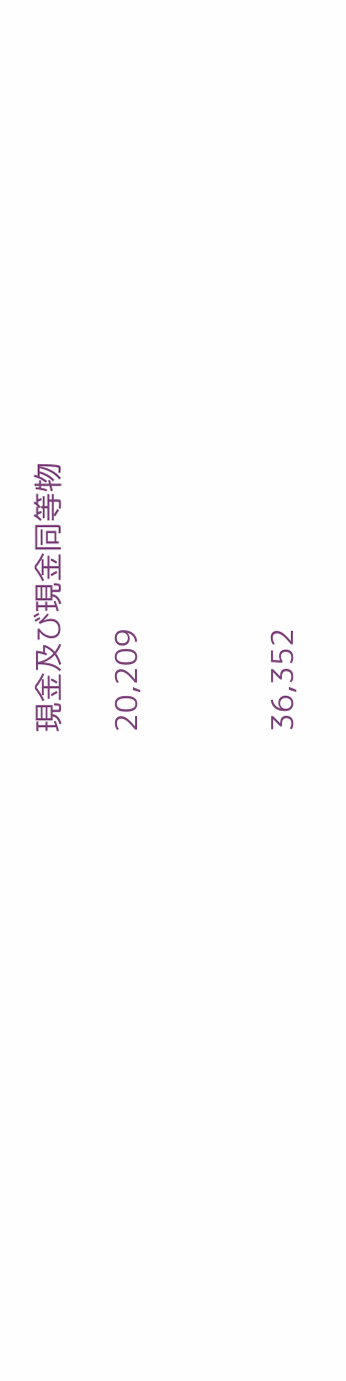現金及び現金同等物

20,209



36,352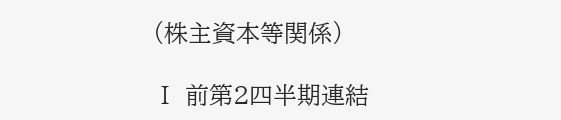(株主資本等関係)

Ⅰ 前第2四半期連結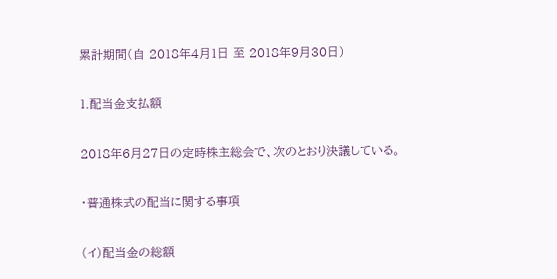累計期間(自 2018年4月1日 至 2018年9月30日)

1.配当金支払額

2018年6月27日の定時株主総会で、次のとおり決議している。

・普通株式の配当に関する事項

(イ)配当金の総額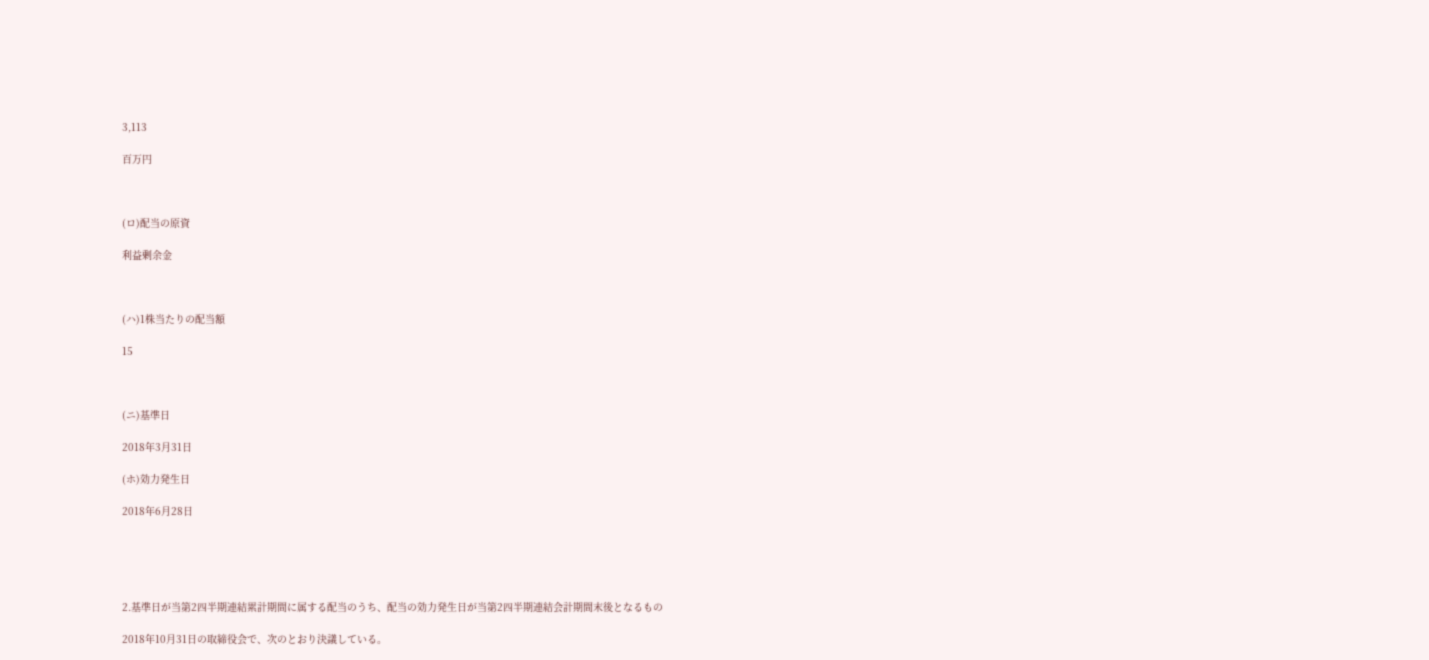3,113

百万円



(ロ)配当の原資

利益剰余金



(ハ)1株当たりの配当額

15



(ニ)基準日

2018年3月31日

(ホ)効力発生日

2018年6月28日





2.基準日が当第2四半期連結累計期間に属する配当のうち、配当の効力発生日が当第2四半期連結会計期間末後となるもの

2018年10月31日の取締役会で、次のとおり決議している。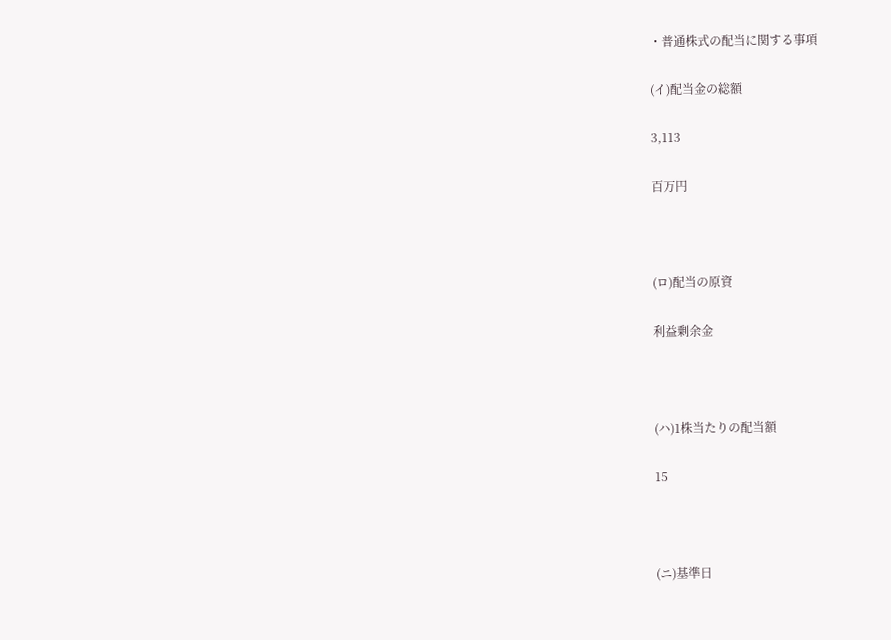・普通株式の配当に関する事項

(イ)配当金の総額

3,113

百万円



(ロ)配当の原資

利益剰余金



(ハ)1株当たりの配当額

15



(ニ)基準日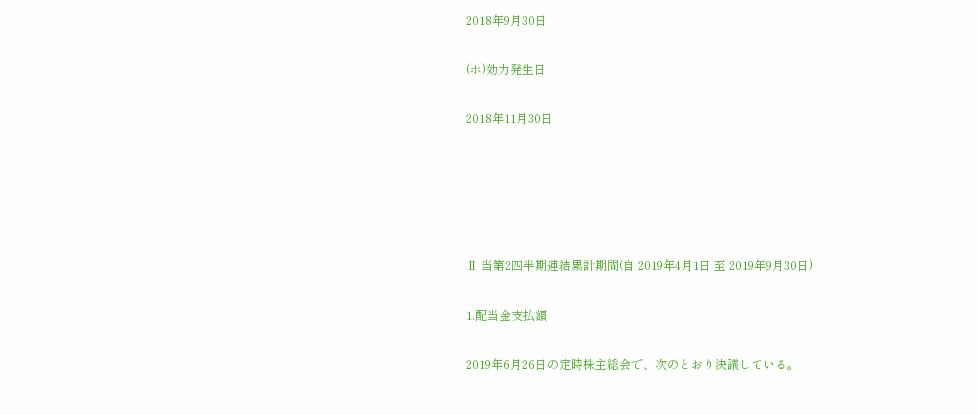2018年9月30日

(ホ)効力発生日

2018年11月30日





Ⅱ 当第2四半期連結累計期間(自 2019年4月1日 至 2019年9月30日)

1.配当金支払額

2019年6月26日の定時株主総会で、次のとおり決議している。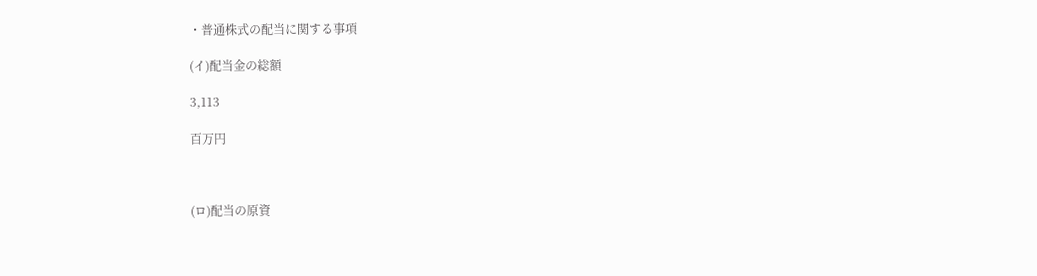・普通株式の配当に関する事項

(イ)配当金の総額

3,113

百万円



(ロ)配当の原資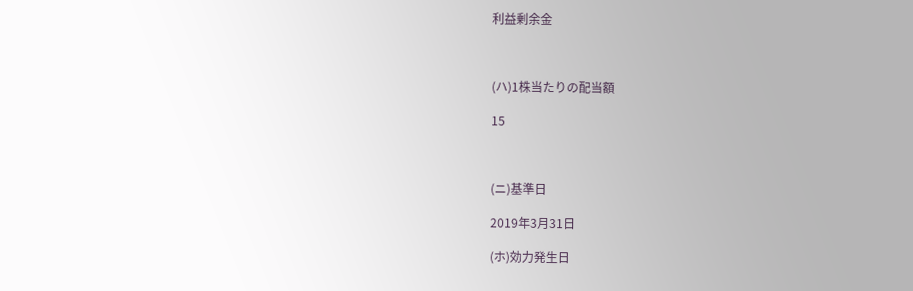利益剰余金



(ハ)1株当たりの配当額

15



(ニ)基準日

2019年3月31日

(ホ)効力発生日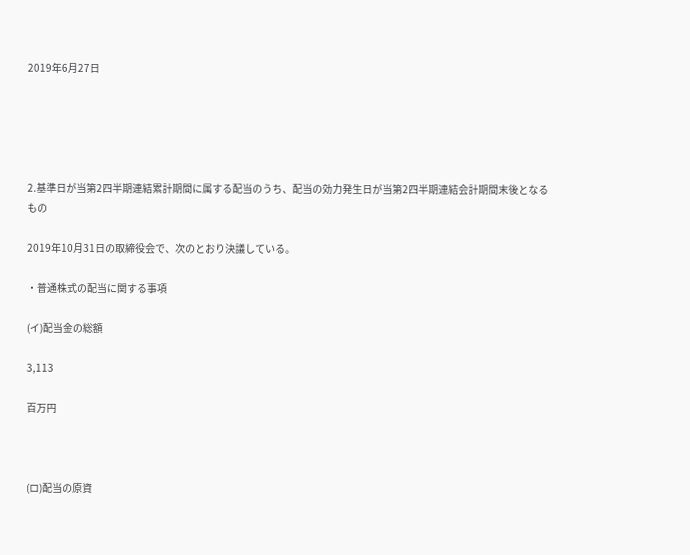2019年6月27日





2.基準日が当第2四半期連結累計期間に属する配当のうち、配当の効力発生日が当第2四半期連結会計期間末後となるもの

2019年10月31日の取締役会で、次のとおり決議している。

・普通株式の配当に関する事項

(イ)配当金の総額

3,113

百万円



(ロ)配当の原資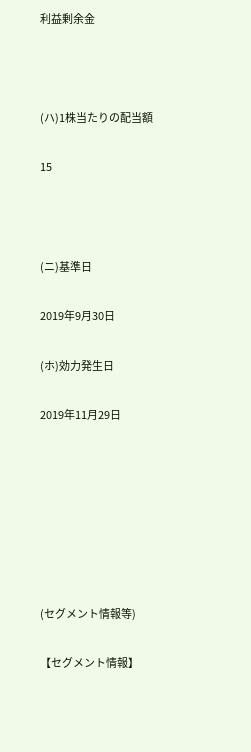利益剰余金



(ハ)1株当たりの配当額

15



(ニ)基準日

2019年9月30日

(ホ)効力発生日

2019年11月29日







(セグメント情報等)

【セグメント情報】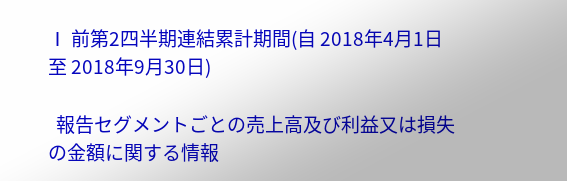Ⅰ 前第2四半期連結累計期間(自 2018年4月1日 至 2018年9月30日)

  報告セグメントごとの売上高及び利益又は損失の金額に関する情報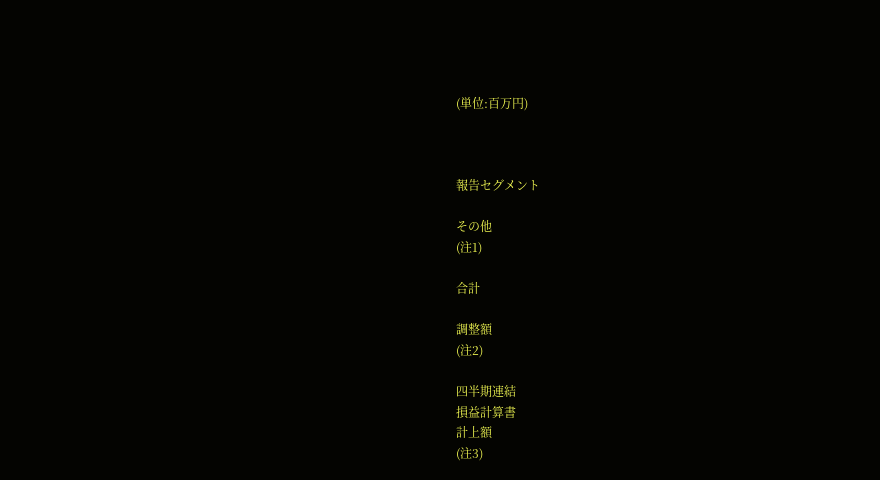(単位:百万円)



報告セグメント

その他
(注1)

合計

調整額
(注2)

四半期連結
損益計算書
計上額
(注3)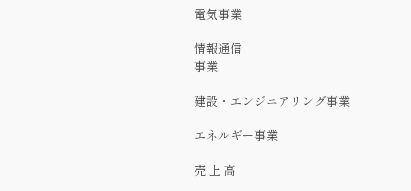電気事業

情報通信
事業

建設・エンジニアリング事業

エネルギー事業

売 上 高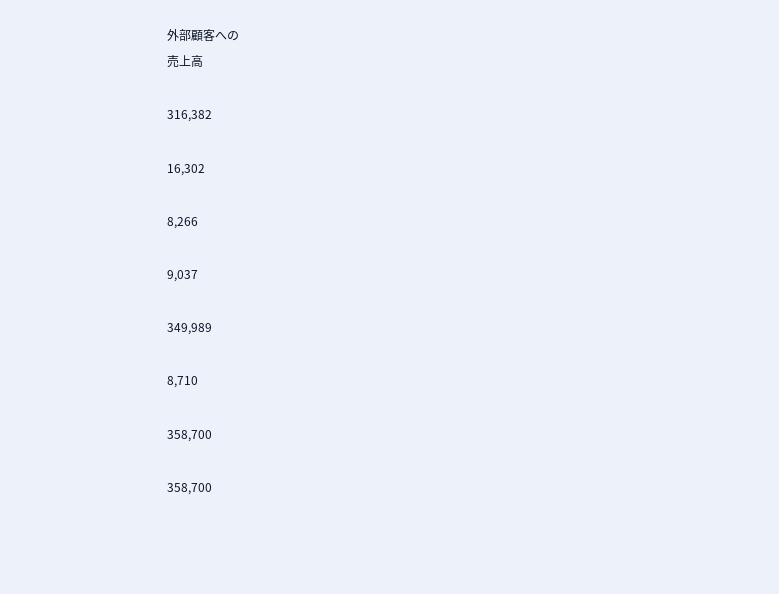外部顧客への
売上高

316,382

16,302

8,266

9,037

349,989

8,710

358,700

358,700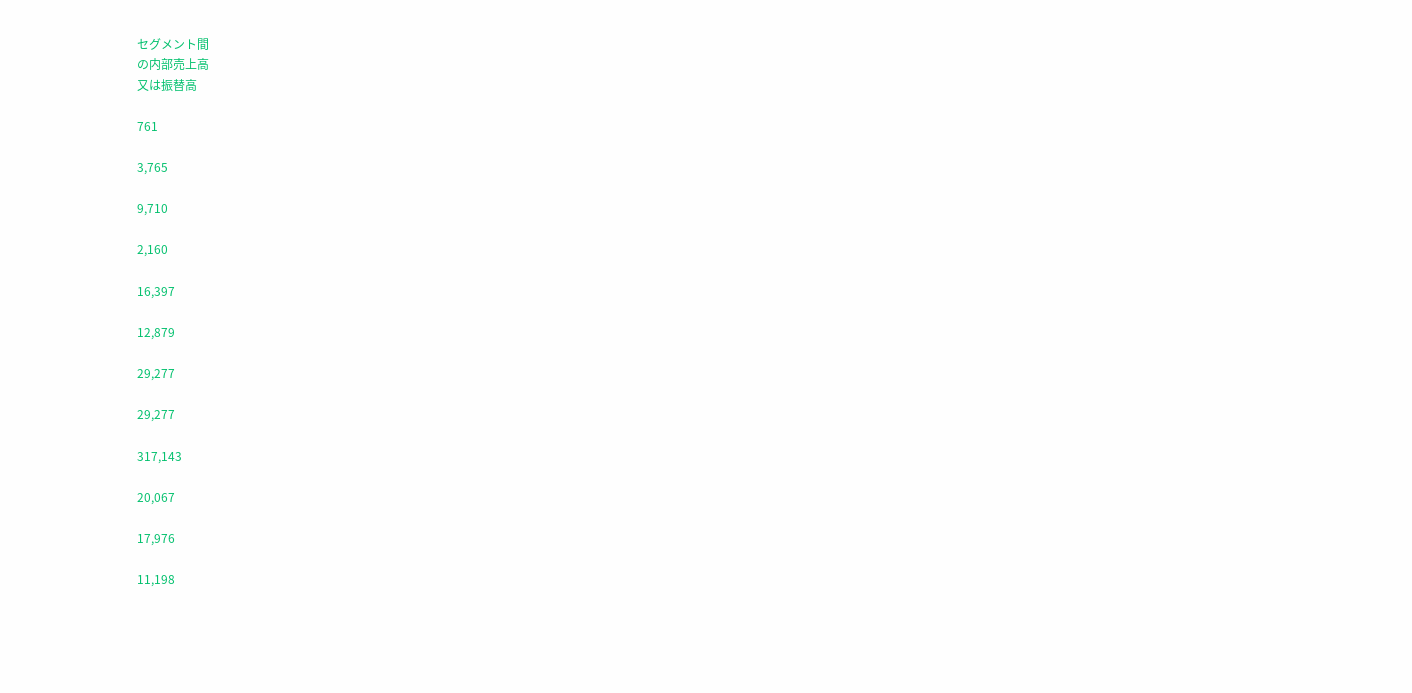セグメント間
の内部売上高
又は振替高

761

3,765

9,710

2,160

16,397

12,879

29,277

29,277

317,143

20,067

17,976

11,198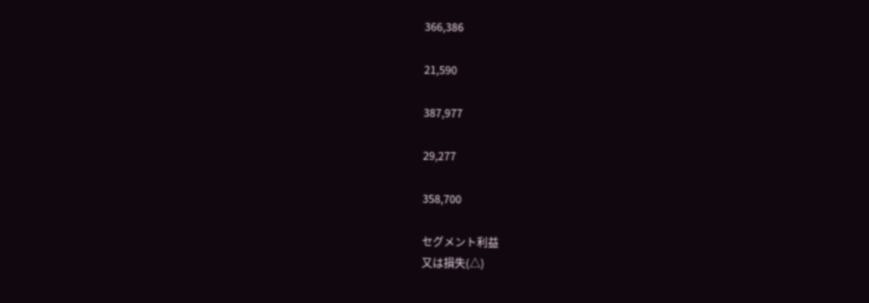366,386

21,590

387,977

29,277

358,700

セグメント利益
又は損失(△)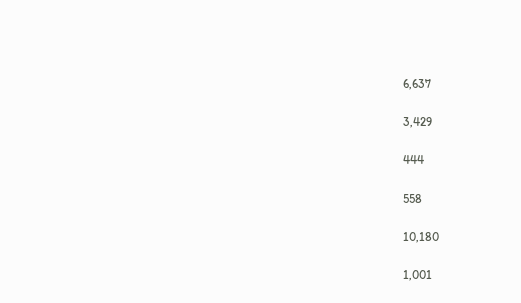6,637

3,429

444

558

10,180

1,001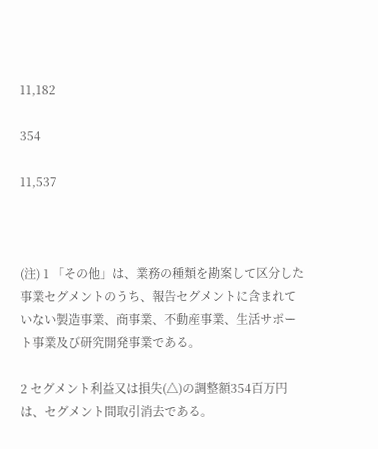11,182

354

11,537



(注) 1 「その他」は、業務の種類を勘案して区分した事業セグメントのうち、報告セグメントに含まれていない製造事業、商事業、不動産事業、生活サポート事業及び研究開発事業である。

2 セグメント利益又は損失(△)の調整額354百万円は、セグメント間取引消去である。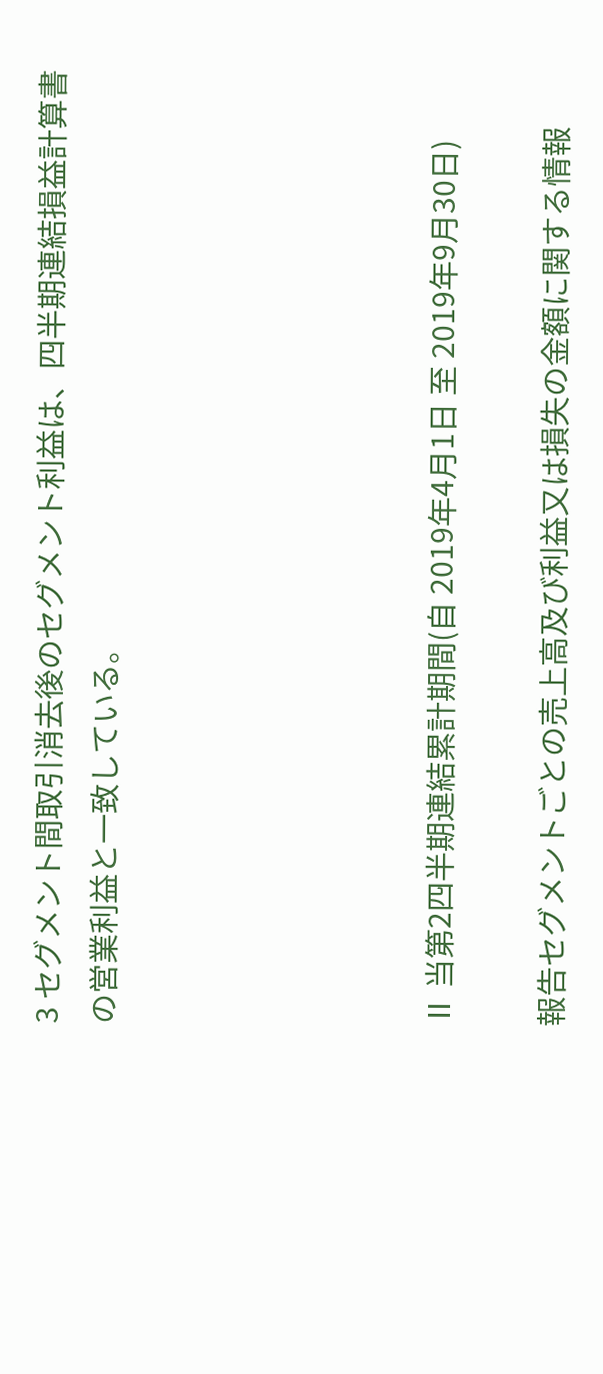3 セグメント間取引消去後のセグメント利益は、四半期連結損益計算書の営業利益と一致している。





Ⅱ 当第2四半期連結累計期間(自 2019年4月1日 至 2019年9月30日)

報告セグメントごとの売上高及び利益又は損失の金額に関する情報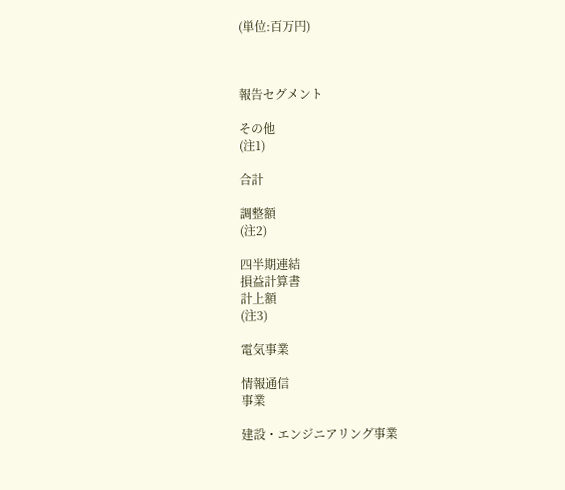(単位:百万円)



報告セグメント

その他
(注1)

合計

調整額
(注2)

四半期連結
損益計算書
計上額
(注3)

電気事業

情報通信
事業

建設・エンジニアリング事業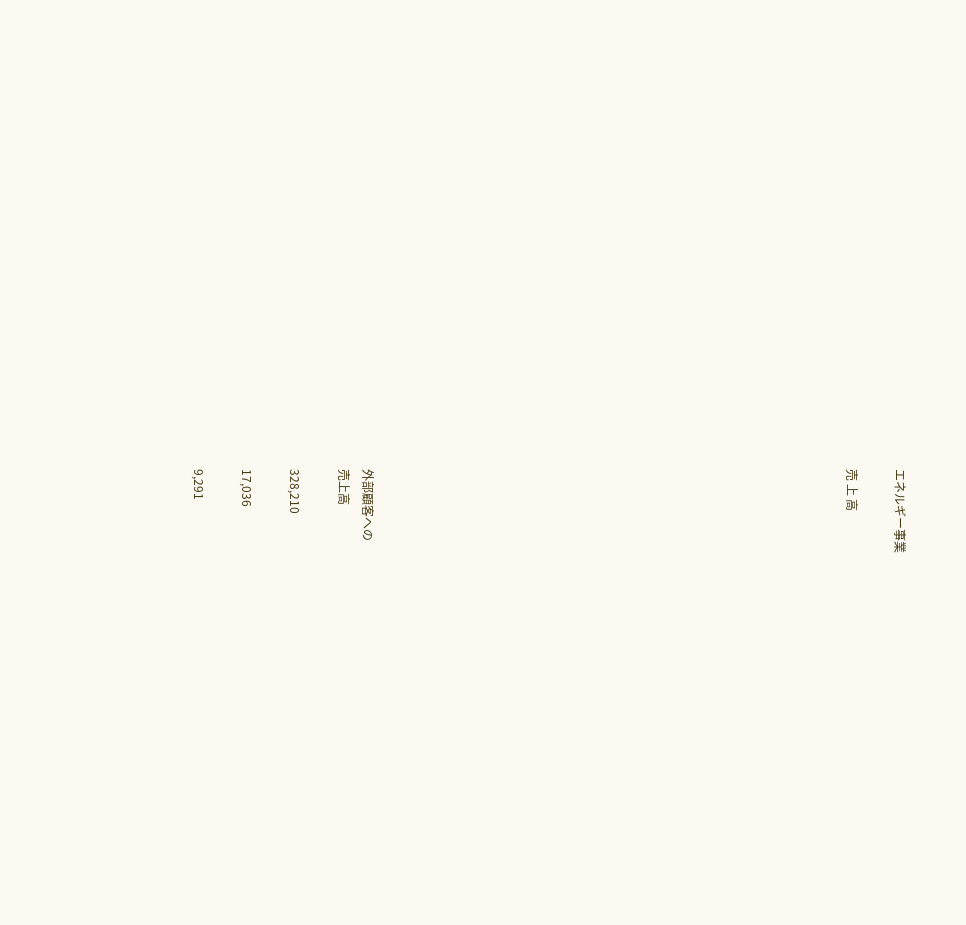エネルギー事業

売 上 高



















外部顧客への
売上高

328,210

17,036

9,291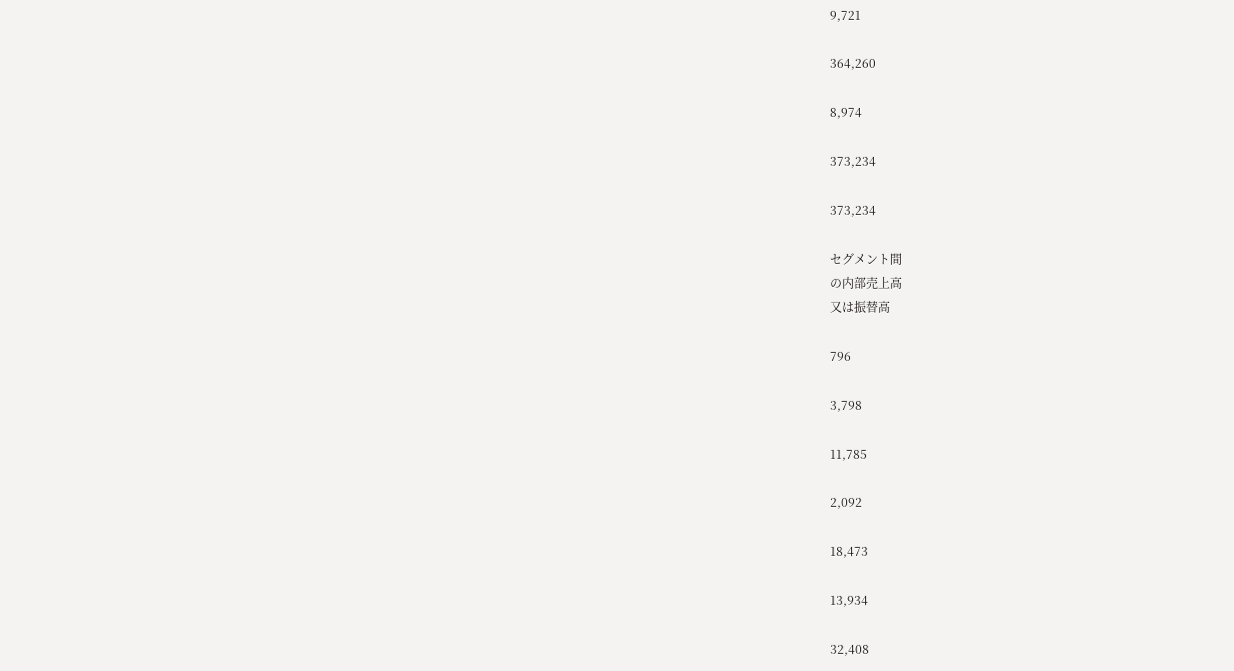9,721

364,260

8,974

373,234

373,234

セグメント間
の内部売上高
又は振替高

796

3,798

11,785

2,092

18,473

13,934

32,408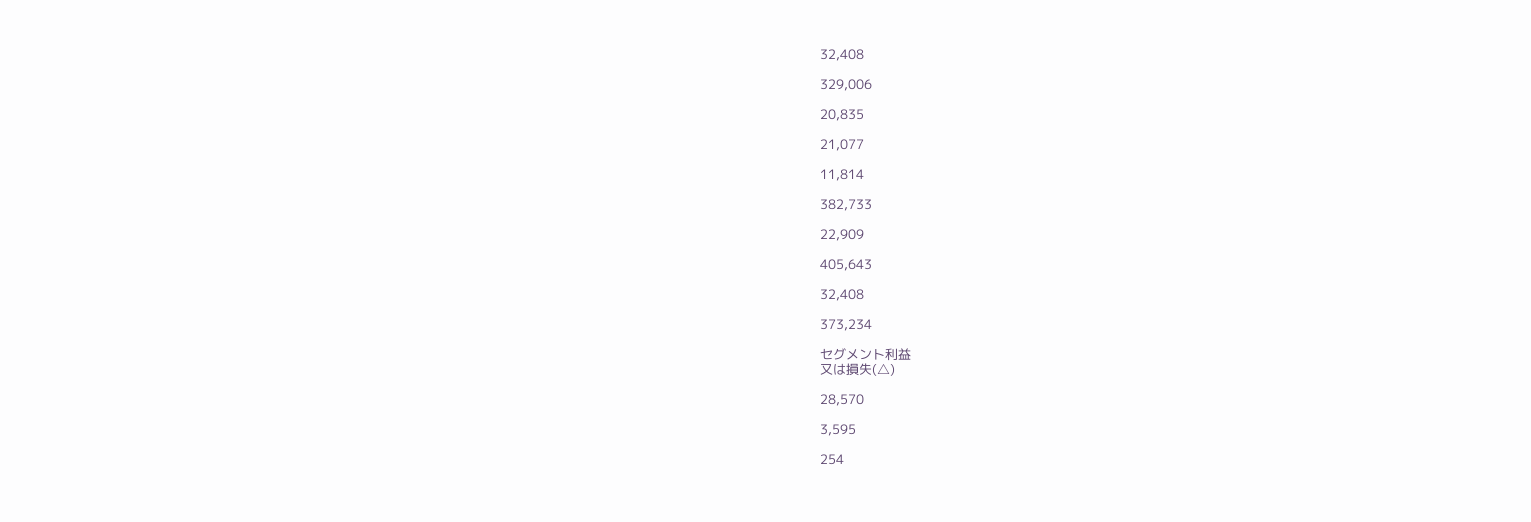32,408

329,006

20,835

21,077

11,814

382,733

22,909

405,643

32,408

373,234

セグメント利益
又は損失(△)

28,570

3,595

254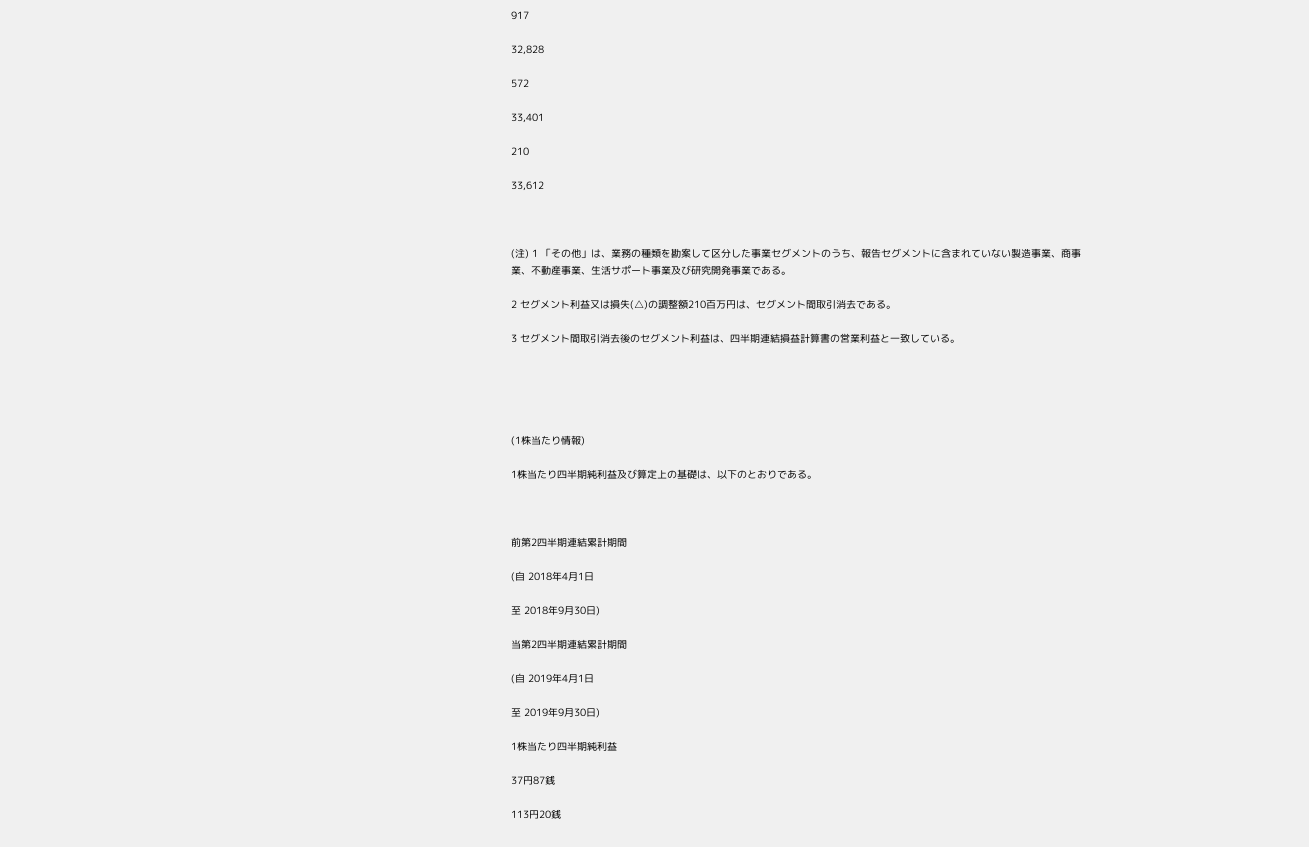917

32,828

572

33,401

210

33,612



(注) 1 「その他」は、業務の種類を勘案して区分した事業セグメントのうち、報告セグメントに含まれていない製造事業、商事業、不動産事業、生活サポート事業及び研究開発事業である。

2 セグメント利益又は損失(△)の調整額210百万円は、セグメント間取引消去である。

3 セグメント間取引消去後のセグメント利益は、四半期連結損益計算書の営業利益と一致している。





(1株当たり情報)

1株当たり四半期純利益及び算定上の基礎は、以下のとおりである。



前第2四半期連結累計期間

(自 2018年4月1日

至 2018年9月30日)

当第2四半期連結累計期間

(自 2019年4月1日

至 2019年9月30日)

1株当たり四半期純利益

37円87銭

113円20銭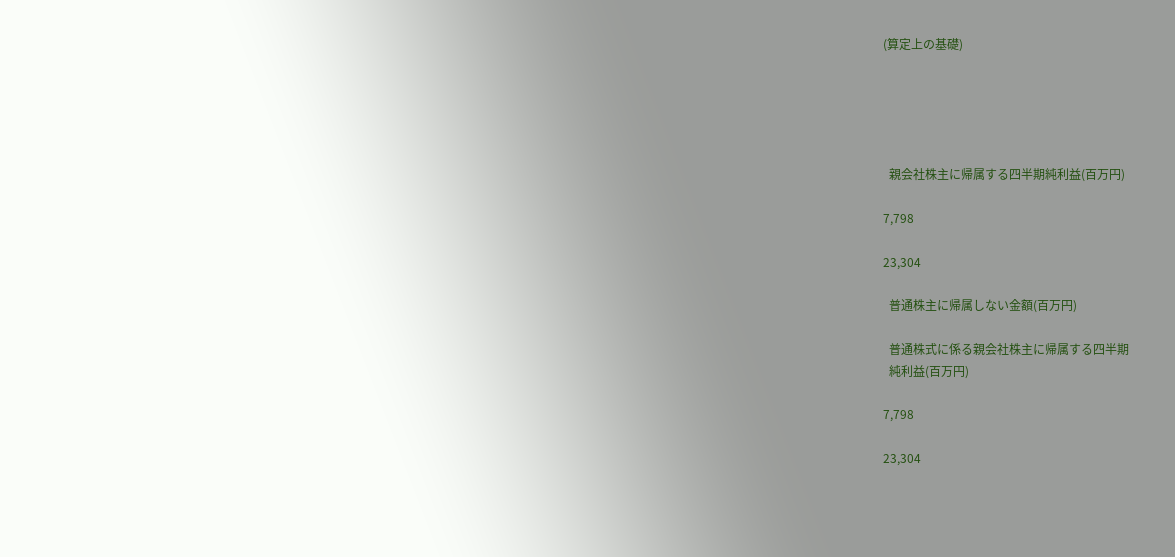(算定上の基礎)





  親会社株主に帰属する四半期純利益(百万円)

7,798

23,304

  普通株主に帰属しない金額(百万円)

  普通株式に係る親会社株主に帰属する四半期
  純利益(百万円)

7,798

23,304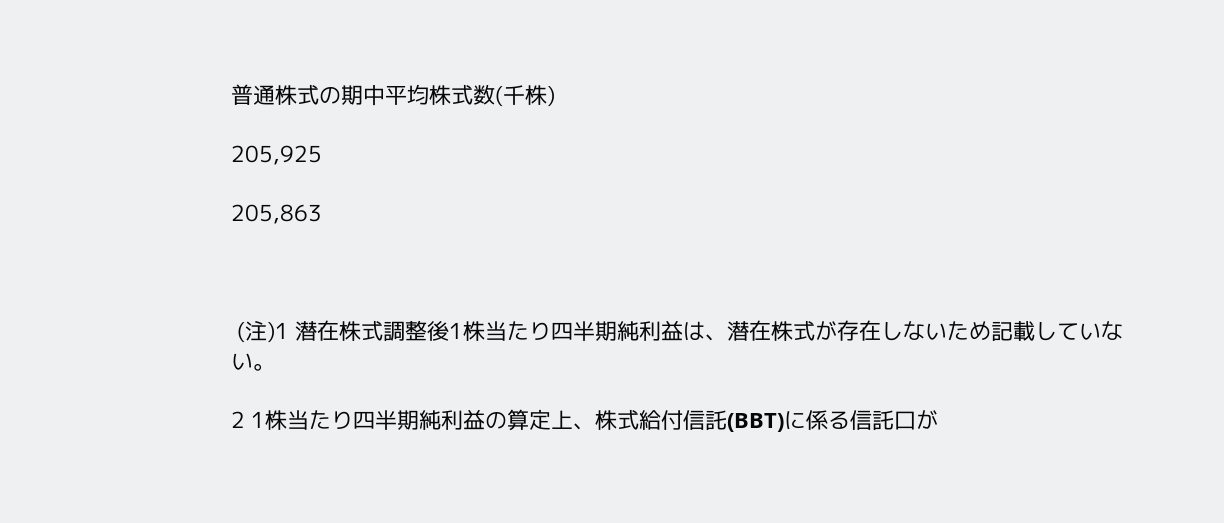普通株式の期中平均株式数(千株)

205,925

205,863



 (注)1 潜在株式調整後1株当たり四半期純利益は、潜在株式が存在しないため記載していない。

2 1株当たり四半期純利益の算定上、株式給付信託(BBT)に係る信託口が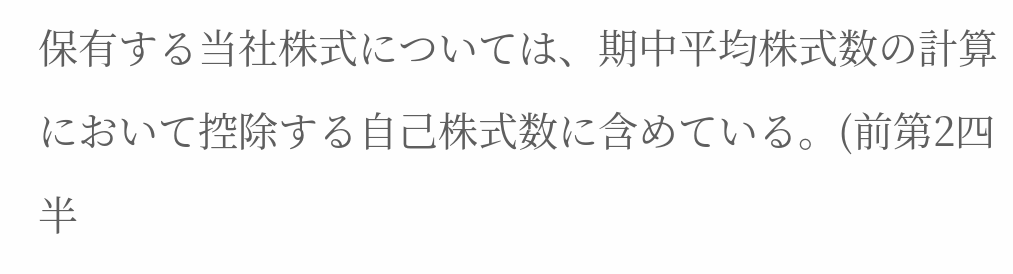保有する当社株式については、期中平均株式数の計算において控除する自己株式数に含めている。(前第2四半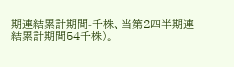期連結累計期間-千株、当第2四半期連結累計期間54千株)。